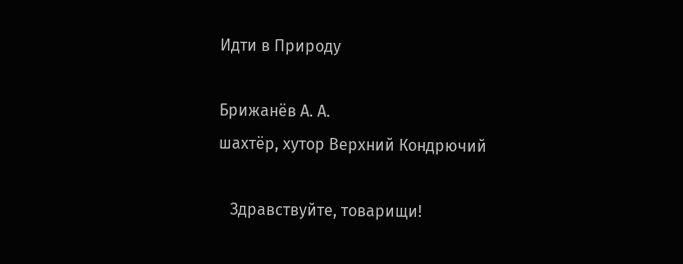Идти в Природу

Брижанёв А. А.
шахтёр, хутор Верхний Кондрючий

   Здравствуйте, товарищи!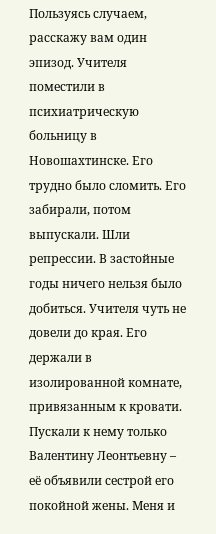Пользуясь случаем, расскажу вам один эпизод. Учителя поместили в психиатрическую больницу в Новошахтинске. Его трудно было сломить. Его забирали, потом выпускали. Шли репрессии. В застойные годы ничего нельзя было добиться. Учителя чуть не довели до края. Его держали в изолированной комнате, привязанным к кровати. Пускали к нему только Валентину Леонтьевну – её объявили сестрой его покойной жены. Меня и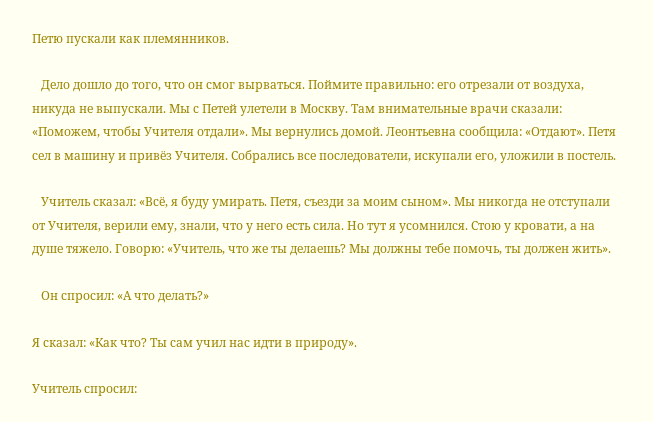Петю пускали как племянников.

   Дело дошло до того, что он смог вырваться. Поймите правильно: его отрезали от воздуха, никуда не выпускали. Мы с Петей улетели в Москву. Там внимательные врачи сказали: «Поможем, чтобы Учителя отдали». Мы вернулись домой. Леонтьевна сообщила: «Отдают». Петя сел в машину и привёз Учителя. Собрались все последователи, искупали его, уложили в постель.

   Учитель сказал: «Всё, я буду умирать. Петя, съезди за моим сыном». Мы никогда не отступали от Учителя, верили ему, знали, что у него есть сила. Но тут я усомнился. Стою у кровати, а на душе тяжело. Говорю: «Учитель, что же ты делаешь? Мы должны тебе помочь, ты должен жить».

   Он спросил: «А что делать?»

Я сказал: «Как что? Ты сам учил нас идти в природу».

Учитель спросил: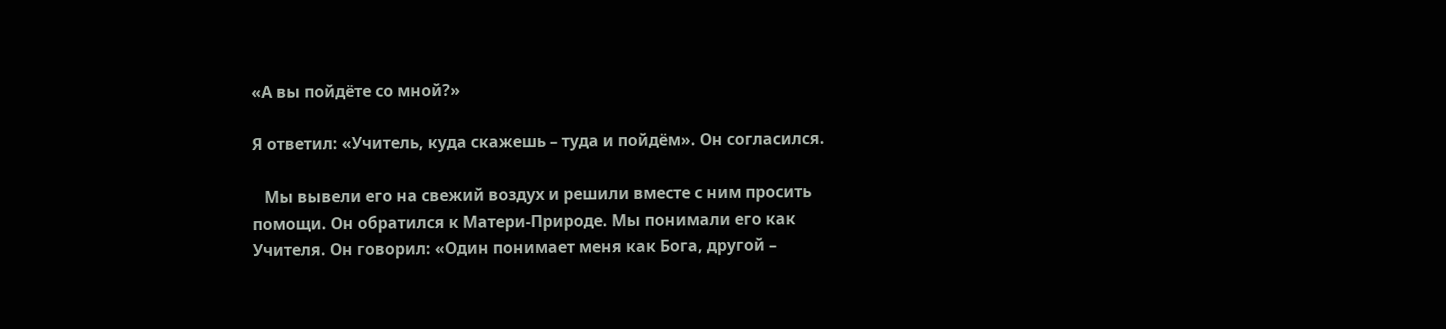«А вы пойдёте со мной?»

Я ответил: «Учитель, куда скажешь – туда и пойдём». Он согласился.

   Мы вывели его на свежий воздух и решили вместе с ним просить помощи. Он обратился к Матери-Природе. Мы понимали его как Учителя. Он говорил: «Один понимает меня как Бога, другой –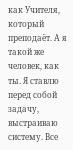как Учителя, который преподаёт. А я такой же человек, как ты. Я ставлю перед собой задачу, выстраиваю систему. Все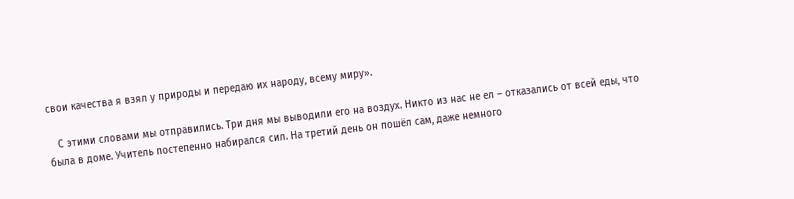свои качества я взял у природы и передаю их народу, всему миру».

   С этими словами мы отправились. Три дня мы выводили его на воздух. Никто из нас не ел – отказались от всей еды, что была в доме. Учитель постепенно набирался сил. На третий день он пошёл сам, даже немного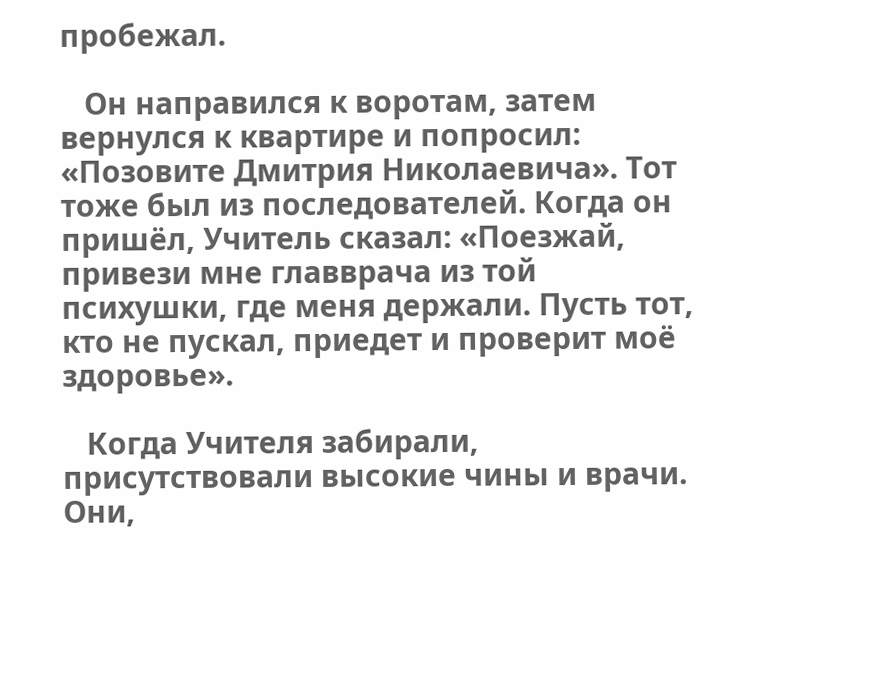пробежал.

   Он направился к воротам, затем вернулся к квартире и попросил: «Позовите Дмитрия Николаевича». Тот тоже был из последователей. Когда он пришёл, Учитель сказал: «Поезжай, привези мне главврача из той психушки, где меня держали. Пусть тот, кто не пускал, приедет и проверит моё здоровье».

   Когда Учителя забирали, присутствовали высокие чины и врачи. Они,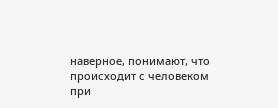наверное, понимают, что происходит с человеком при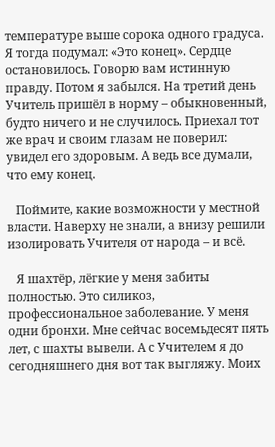температуре выше сорока одного градуса. Я тогда подумал: «Это конец». Сердце остановилось. Говорю вам истинную правду. Потом я забылся. На третий день Учитель пришёл в норму – обыкновенный, будто ничего и не случилось. Приехал тот же врач и своим глазам не поверил: увидел его здоровым. А ведь все думали, что ему конец.

   Поймите, какие возможности у местной власти. Наверху не знали, а внизу решили изолировать Учителя от народа – и всё.

   Я шахтёр, лёгкие у меня забиты полностью. Это силикоз, профессиональное заболевание. У меня одни бронхи. Мне сейчас восемьдесят пять лет, с шахты вывели. А с Учителем я до сегодняшнего дня вот так выгляжу. Моих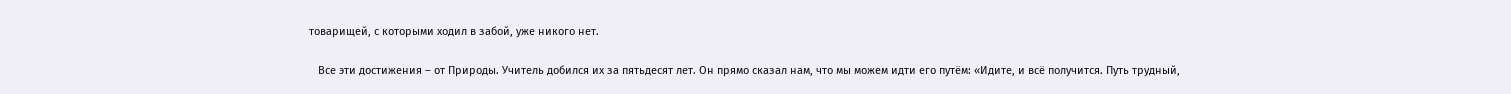товарищей, с которыми ходил в забой, уже никого нет.

   Все эти достижения – от Природы. Учитель добился их за пятьдесят лет. Он прямо сказал нам, что мы можем идти его путём: «Идите, и всё получится. Путь трудный,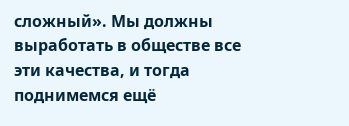сложный». Мы должны выработать в обществе все эти качества, и тогда поднимемся ещё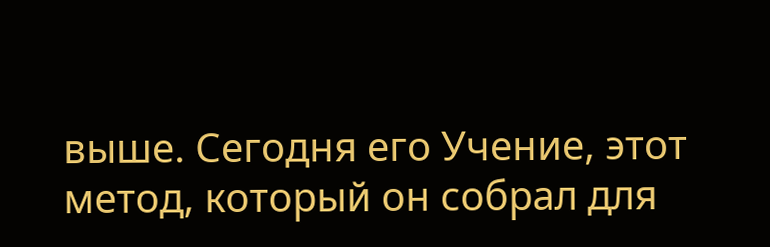выше. Сегодня его Учение, этот метод, который он собрал для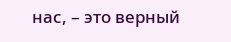нас, – это верный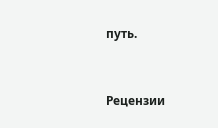путь.


Рецензии